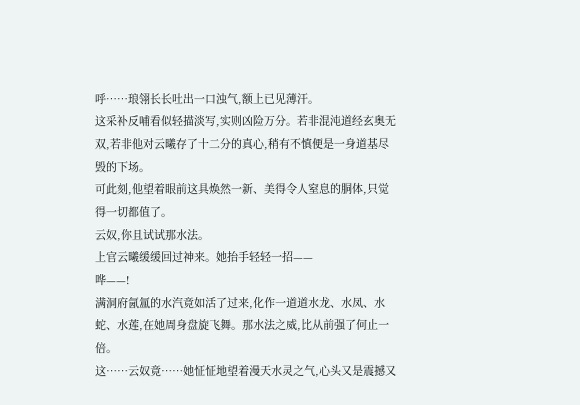呼……琅翎长长吐出一口浊气,额上已见薄汗。
这采补反哺看似轻描淡写,实则凶险万分。若非混沌道经玄奥无双,若非他对云曦存了十二分的真心,稍有不慎便是一身道基尽毁的下场。
可此刻,他望着眼前这具焕然一新、美得令人窒息的胴体,只觉得一切都值了。
云奴,你且试试那水法。
上官云曦缓缓回过神来。她抬手轻轻一招——
哗——!
满洞府氤氲的水汽竟如活了过来,化作一道道水龙、水凤、水蛇、水莲,在她周身盘旋飞舞。那水法之威,比从前强了何止一倍。
这……云奴竟……她怔怔地望着漫天水灵之气,心头又是震撼又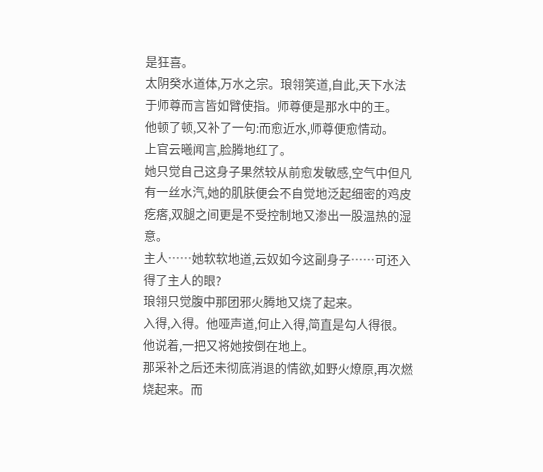是狂喜。
太阴癸水道体,万水之宗。琅翎笑道,自此,天下水法于师尊而言皆如臂使指。师尊便是那水中的王。
他顿了顿,又补了一句:而愈近水,师尊便愈情动。
上官云曦闻言,脸腾地红了。
她只觉自己这身子果然较从前愈发敏感,空气中但凡有一丝水汽,她的肌肤便会不自觉地泛起细密的鸡皮疙瘩,双腿之间更是不受控制地又渗出一股温热的湿意。
主人……她软软地道,云奴如今这副身子……可还入得了主人的眼?
琅翎只觉腹中那团邪火腾地又烧了起来。
入得,入得。他哑声道,何止入得,简直是勾人得很。
他说着,一把又将她按倒在地上。
那采补之后还未彻底消退的情欲,如野火燎原,再次燃烧起来。而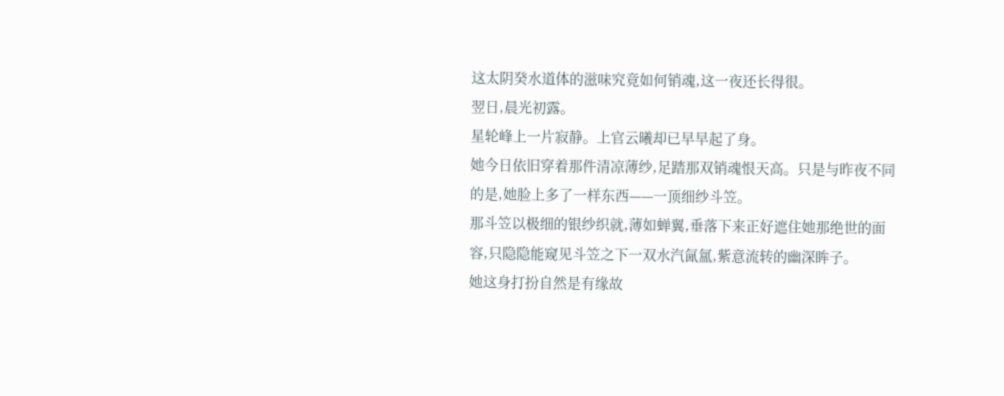这太阴癸水道体的滋味究竟如何销魂,这一夜还长得很。
翌日,晨光初露。
星轮峰上一片寂静。上官云曦却已早早起了身。
她今日依旧穿着那件清凉薄纱,足踏那双销魂恨天高。只是与昨夜不同的是,她脸上多了一样东西——一顶细纱斗笠。
那斗笠以极细的银纱织就,薄如蝉翼,垂落下来正好遮住她那绝世的面容,只隐隐能窥见斗笠之下一双水汽氤氲,紫意流转的幽深眸子。
她这身打扮自然是有缘故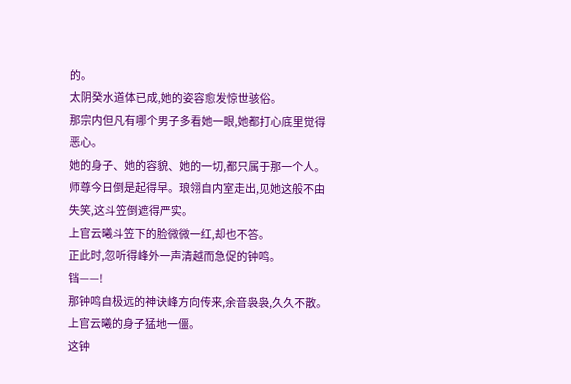的。
太阴癸水道体已成,她的姿容愈发惊世骇俗。
那宗内但凡有哪个男子多看她一眼,她都打心底里觉得恶心。
她的身子、她的容貌、她的一切,都只属于那一个人。
师尊今日倒是起得早。琅翎自内室走出,见她这般不由失笑,这斗笠倒遮得严实。
上官云曦斗笠下的脸微微一红,却也不答。
正此时,忽听得峰外一声清越而急促的钟鸣。
铛——!
那钟鸣自极远的神诀峰方向传来,余音袅袅,久久不散。
上官云曦的身子猛地一僵。
这钟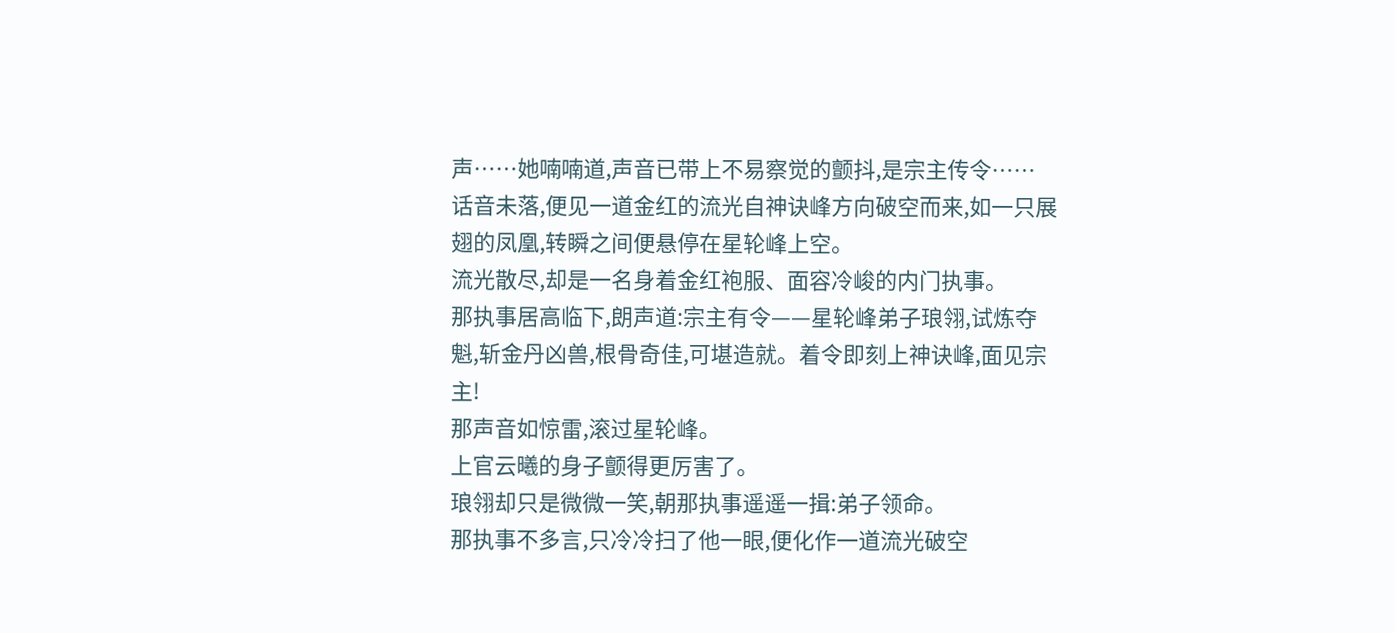声……她喃喃道,声音已带上不易察觉的颤抖,是宗主传令……
话音未落,便见一道金红的流光自神诀峰方向破空而来,如一只展翅的凤凰,转瞬之间便悬停在星轮峰上空。
流光散尽,却是一名身着金红袍服、面容冷峻的内门执事。
那执事居高临下,朗声道:宗主有令——星轮峰弟子琅翎,试炼夺魁,斩金丹凶兽,根骨奇佳,可堪造就。着令即刻上神诀峰,面见宗主!
那声音如惊雷,滚过星轮峰。
上官云曦的身子颤得更厉害了。
琅翎却只是微微一笑,朝那执事遥遥一揖:弟子领命。
那执事不多言,只冷冷扫了他一眼,便化作一道流光破空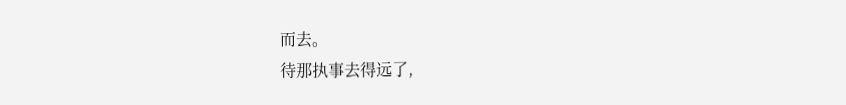而去。
待那执事去得远了,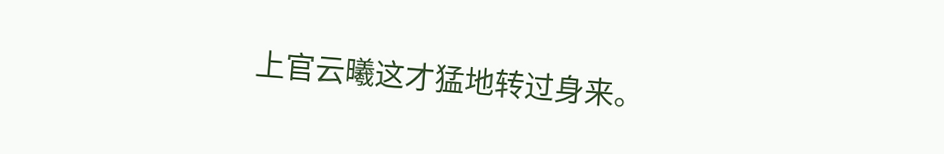上官云曦这才猛地转过身来。